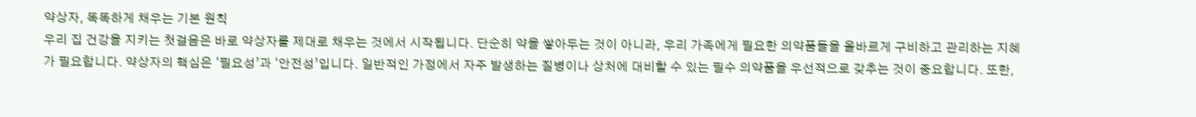약상자, 똑똑하게 채우는 기본 원칙
우리 집 건강을 지키는 첫걸음은 바로 약상자를 제대로 채우는 것에서 시작됩니다. 단순히 약을 쌓아두는 것이 아니라, 우리 가족에게 필요한 의약품들을 올바르게 구비하고 관리하는 지혜가 필요합니다. 약상자의 핵심은 ‘필요성’과 ‘안전성’입니다. 일반적인 가정에서 자주 발생하는 질병이나 상처에 대비할 수 있는 필수 의약품을 우선적으로 갖추는 것이 중요합니다. 또한,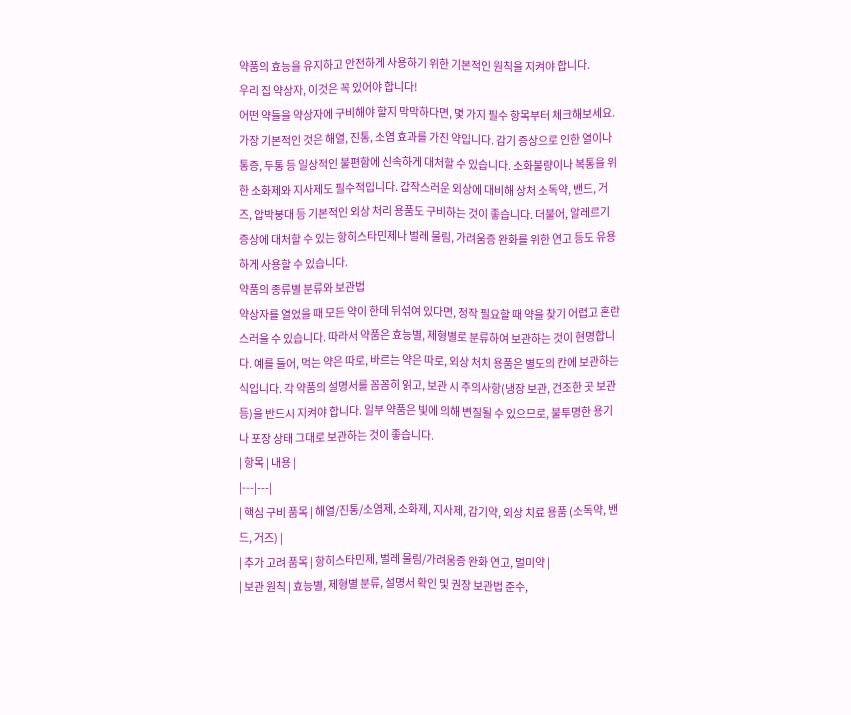약품의 효능을 유지하고 안전하게 사용하기 위한 기본적인 원칙을 지켜야 합니다.
우리 집 약상자, 이것은 꼭 있어야 합니다!
어떤 약들을 약상자에 구비해야 할지 막막하다면, 몇 가지 필수 항목부터 체크해보세요. 가장 기본적인 것은 해열, 진통, 소염 효과를 가진 약입니다. 감기 증상으로 인한 열이나 통증, 두통 등 일상적인 불편함에 신속하게 대처할 수 있습니다. 소화불량이나 복통을 위한 소화제와 지사제도 필수적입니다. 갑작스러운 외상에 대비해 상처 소독약, 밴드, 거즈, 압박붕대 등 기본적인 외상 처리 용품도 구비하는 것이 좋습니다. 더불어, 알레르기 증상에 대처할 수 있는 항히스타민제나 벌레 물림, 가려움증 완화를 위한 연고 등도 유용하게 사용할 수 있습니다.
약품의 종류별 분류와 보관법
약상자를 열었을 때 모든 약이 한데 뒤섞여 있다면, 정작 필요할 때 약을 찾기 어렵고 혼란스러울 수 있습니다. 따라서 약품은 효능별, 제형별로 분류하여 보관하는 것이 현명합니다. 예를 들어, 먹는 약은 따로, 바르는 약은 따로, 외상 처치 용품은 별도의 칸에 보관하는 식입니다. 각 약품의 설명서를 꼼꼼히 읽고, 보관 시 주의사항(냉장 보관, 건조한 곳 보관 등)을 반드시 지켜야 합니다. 일부 약품은 빛에 의해 변질될 수 있으므로, 불투명한 용기나 포장 상태 그대로 보관하는 것이 좋습니다.
| 항목 | 내용 |
|---|---|
| 핵심 구비 품목 | 해열/진통/소염제, 소화제, 지사제, 감기약, 외상 치료 용품 (소독약, 밴드, 거즈) |
| 추가 고려 품목 | 항히스타민제, 벌레 물림/가려움증 완화 연고, 멀미약 |
| 보관 원칙 | 효능별, 제형별 분류, 설명서 확인 및 권장 보관법 준수,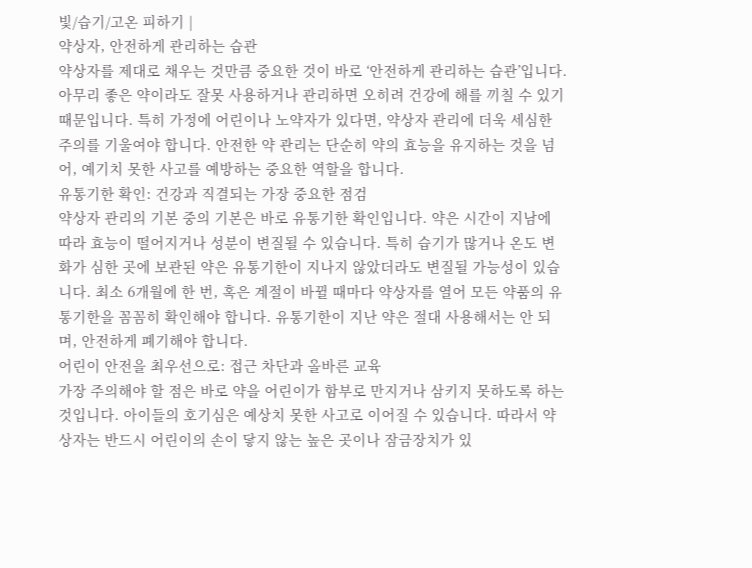빛/습기/고온 피하기 |
약상자, 안전하게 관리하는 습관
약상자를 제대로 채우는 것만큼 중요한 것이 바로 ‘안전하게 관리하는 습관’입니다. 아무리 좋은 약이라도 잘못 사용하거나 관리하면 오히려 건강에 해를 끼칠 수 있기 때문입니다. 특히 가정에 어린이나 노약자가 있다면, 약상자 관리에 더욱 세심한 주의를 기울여야 합니다. 안전한 약 관리는 단순히 약의 효능을 유지하는 것을 넘어, 예기치 못한 사고를 예방하는 중요한 역할을 합니다.
유통기한 확인: 건강과 직결되는 가장 중요한 점검
약상자 관리의 기본 중의 기본은 바로 유통기한 확인입니다. 약은 시간이 지남에 따라 효능이 떨어지거나 성분이 변질될 수 있습니다. 특히 습기가 많거나 온도 변화가 심한 곳에 보관된 약은 유통기한이 지나지 않았더라도 변질될 가능성이 있습니다. 최소 6개월에 한 번, 혹은 계절이 바뀔 때마다 약상자를 열어 모든 약품의 유통기한을 꼼꼼히 확인해야 합니다. 유통기한이 지난 약은 절대 사용해서는 안 되며, 안전하게 폐기해야 합니다.
어린이 안전을 최우선으로: 접근 차단과 올바른 교육
가장 주의해야 할 점은 바로 약을 어린이가 함부로 만지거나 삼키지 못하도록 하는 것입니다. 아이들의 호기심은 예상치 못한 사고로 이어질 수 있습니다. 따라서 약상자는 반드시 어린이의 손이 닿지 않는 높은 곳이나 잠금장치가 있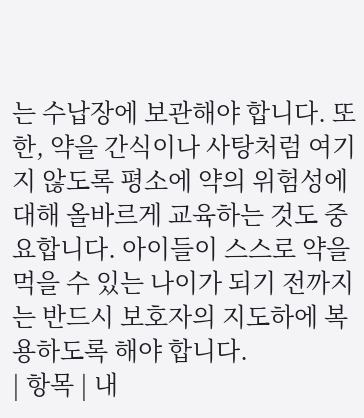는 수납장에 보관해야 합니다. 또한, 약을 간식이나 사탕처럼 여기지 않도록 평소에 약의 위험성에 대해 올바르게 교육하는 것도 중요합니다. 아이들이 스스로 약을 먹을 수 있는 나이가 되기 전까지는 반드시 보호자의 지도하에 복용하도록 해야 합니다.
| 항목 | 내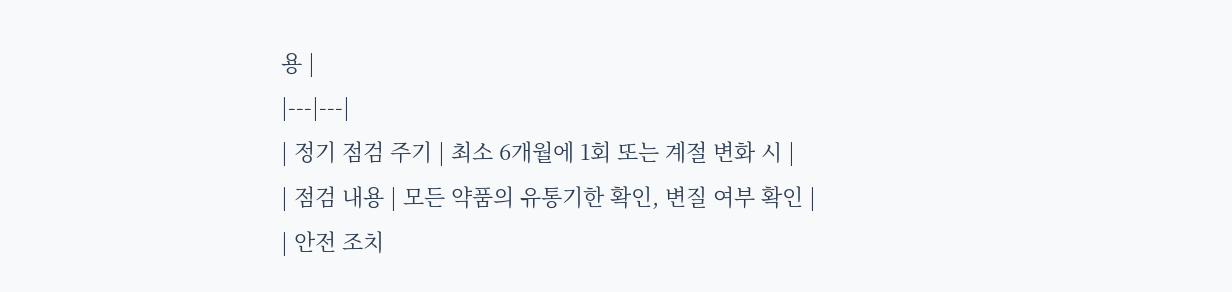용 |
|---|---|
| 정기 점검 주기 | 최소 6개월에 1회 또는 계절 변화 시 |
| 점검 내용 | 모든 약품의 유통기한 확인, 변질 여부 확인 |
| 안전 조치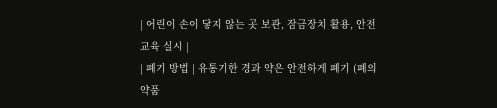| 어린이 손이 닿지 않는 곳 보관, 잠금장치 활용, 안전 교육 실시 |
| 폐기 방법 | 유통기한 경과 약은 안전하게 폐기 (폐의약품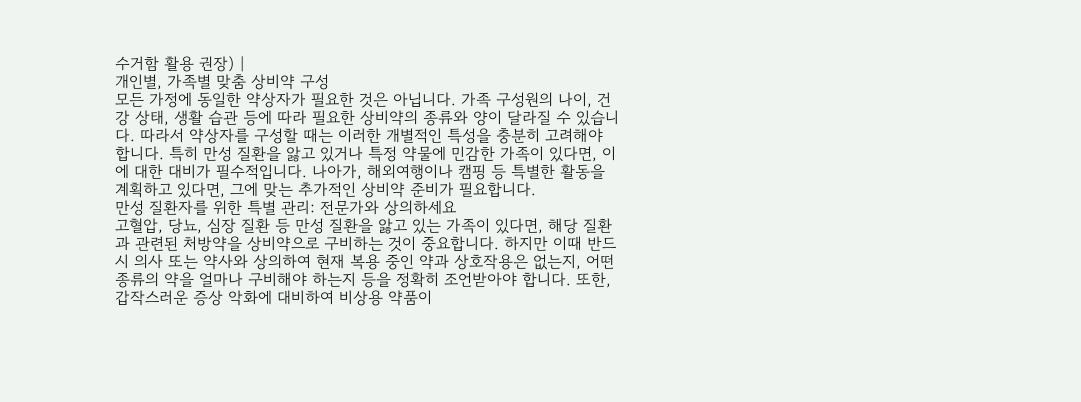수거함 활용 권장) |
개인별, 가족별 맞춤 상비약 구성
모든 가정에 동일한 약상자가 필요한 것은 아닙니다. 가족 구성원의 나이, 건강 상태, 생활 습관 등에 따라 필요한 상비약의 종류와 양이 달라질 수 있습니다. 따라서 약상자를 구성할 때는 이러한 개별적인 특성을 충분히 고려해야 합니다. 특히 만성 질환을 앓고 있거나 특정 약물에 민감한 가족이 있다면, 이에 대한 대비가 필수적입니다. 나아가, 해외여행이나 캠핑 등 특별한 활동을 계획하고 있다면, 그에 맞는 추가적인 상비약 준비가 필요합니다.
만성 질환자를 위한 특별 관리: 전문가와 상의하세요
고혈압, 당뇨, 심장 질환 등 만성 질환을 앓고 있는 가족이 있다면, 해당 질환과 관련된 처방약을 상비약으로 구비하는 것이 중요합니다. 하지만 이때 반드시 의사 또는 약사와 상의하여 현재 복용 중인 약과 상호작용은 없는지, 어떤 종류의 약을 얼마나 구비해야 하는지 등을 정확히 조언받아야 합니다. 또한, 갑작스러운 증상 악화에 대비하여 비상용 약품이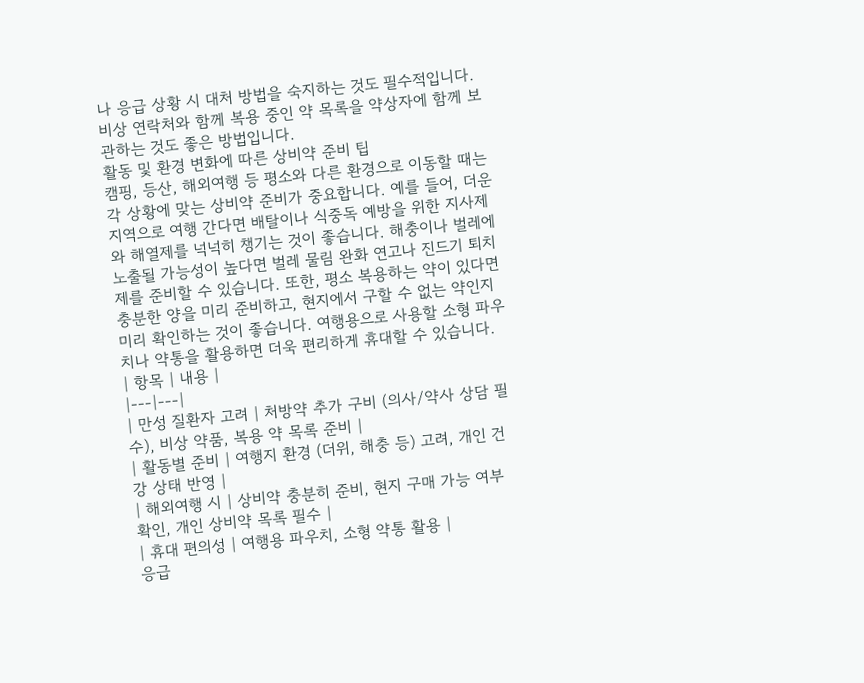나 응급 상황 시 대처 방법을 숙지하는 것도 필수적입니다. 비상 연락처와 함께 복용 중인 약 목록을 약상자에 함께 보관하는 것도 좋은 방법입니다.
활동 및 환경 변화에 따른 상비약 준비 팁
캠핑, 등산, 해외여행 등 평소와 다른 환경으로 이동할 때는 각 상황에 맞는 상비약 준비가 중요합니다. 예를 들어, 더운 지역으로 여행 간다면 배탈이나 식중독 예방을 위한 지사제와 해열제를 넉넉히 챙기는 것이 좋습니다. 해충이나 벌레에 노출될 가능성이 높다면 벌레 물림 완화 연고나 진드기 퇴치제를 준비할 수 있습니다. 또한, 평소 복용하는 약이 있다면 충분한 양을 미리 준비하고, 현지에서 구할 수 없는 약인지 미리 확인하는 것이 좋습니다. 여행용으로 사용할 소형 파우치나 약통을 활용하면 더욱 편리하게 휴대할 수 있습니다.
| 항목 | 내용 |
|---|---|
| 만성 질환자 고려 | 처방약 추가 구비 (의사/약사 상담 필수), 비상 약품, 복용 약 목록 준비 |
| 활동별 준비 | 여행지 환경 (더위, 해충 등) 고려, 개인 건강 상태 반영 |
| 해외여행 시 | 상비약 충분히 준비, 현지 구매 가능 여부 확인, 개인 상비약 목록 필수 |
| 휴대 편의성 | 여행용 파우치, 소형 약통 활용 |
응급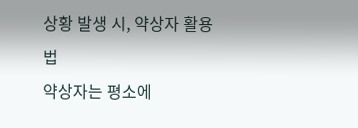상황 발생 시, 약상자 활용법
약상자는 평소에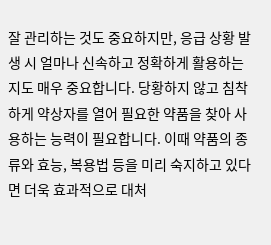잘 관리하는 것도 중요하지만, 응급 상황 발생 시 얼마나 신속하고 정확하게 활용하는지도 매우 중요합니다. 당황하지 않고 침착하게 약상자를 열어 필요한 약품을 찾아 사용하는 능력이 필요합니다. 이때 약품의 종류와 효능, 복용법 등을 미리 숙지하고 있다면 더욱 효과적으로 대처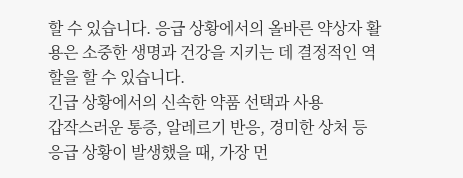할 수 있습니다. 응급 상황에서의 올바른 약상자 활용은 소중한 생명과 건강을 지키는 데 결정적인 역할을 할 수 있습니다.
긴급 상황에서의 신속한 약품 선택과 사용
갑작스러운 통증, 알레르기 반응, 경미한 상처 등 응급 상황이 발생했을 때, 가장 먼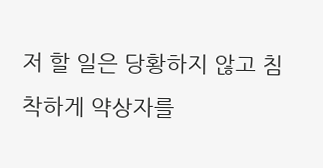저 할 일은 당황하지 않고 침착하게 약상자를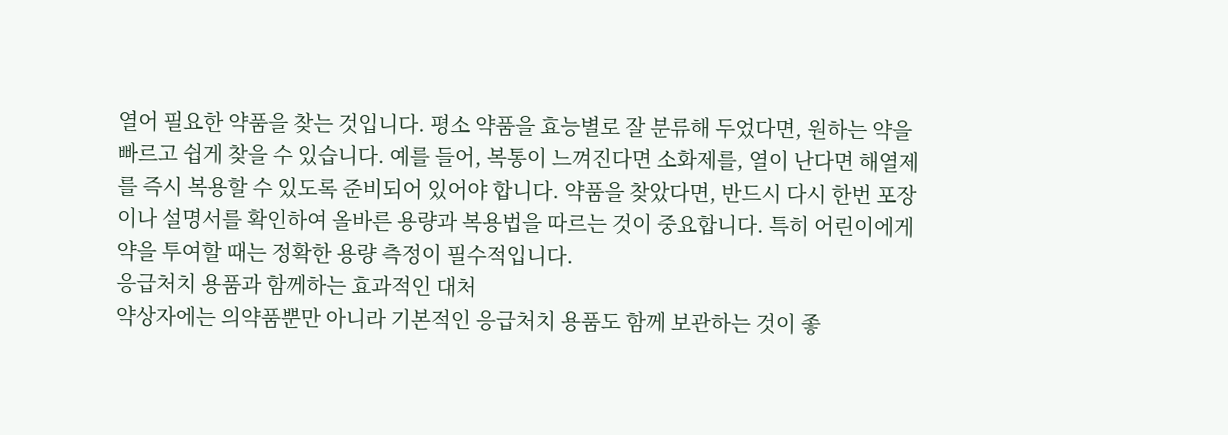열어 필요한 약품을 찾는 것입니다. 평소 약품을 효능별로 잘 분류해 두었다면, 원하는 약을 빠르고 쉽게 찾을 수 있습니다. 예를 들어, 복통이 느껴진다면 소화제를, 열이 난다면 해열제를 즉시 복용할 수 있도록 준비되어 있어야 합니다. 약품을 찾았다면, 반드시 다시 한번 포장이나 설명서를 확인하여 올바른 용량과 복용법을 따르는 것이 중요합니다. 특히 어린이에게 약을 투여할 때는 정확한 용량 측정이 필수적입니다.
응급처치 용품과 함께하는 효과적인 대처
약상자에는 의약품뿐만 아니라 기본적인 응급처치 용품도 함께 보관하는 것이 좋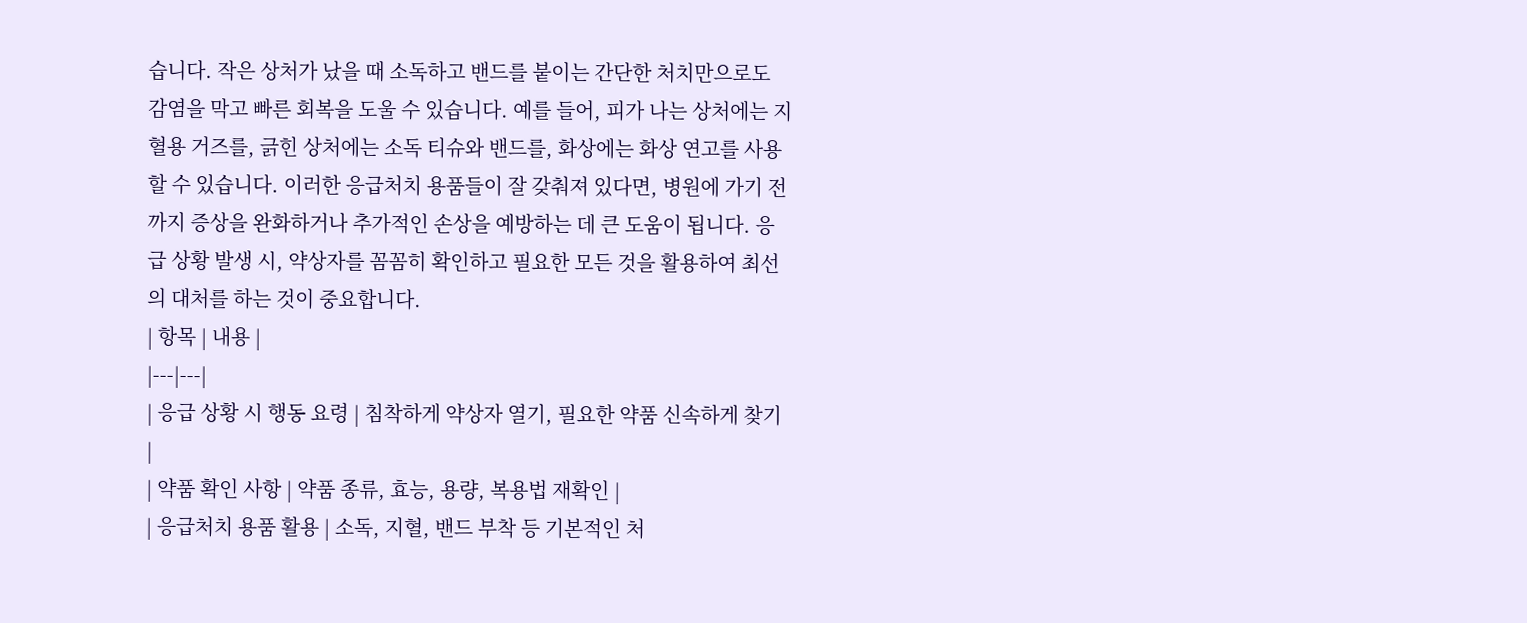습니다. 작은 상처가 났을 때 소독하고 밴드를 붙이는 간단한 처치만으로도 감염을 막고 빠른 회복을 도울 수 있습니다. 예를 들어, 피가 나는 상처에는 지혈용 거즈를, 긁힌 상처에는 소독 티슈와 밴드를, 화상에는 화상 연고를 사용할 수 있습니다. 이러한 응급처치 용품들이 잘 갖춰져 있다면, 병원에 가기 전까지 증상을 완화하거나 추가적인 손상을 예방하는 데 큰 도움이 됩니다. 응급 상황 발생 시, 약상자를 꼼꼼히 확인하고 필요한 모든 것을 활용하여 최선의 대처를 하는 것이 중요합니다.
| 항목 | 내용 |
|---|---|
| 응급 상황 시 행동 요령 | 침착하게 약상자 열기, 필요한 약품 신속하게 찾기 |
| 약품 확인 사항 | 약품 종류, 효능, 용량, 복용법 재확인 |
| 응급처치 용품 활용 | 소독, 지혈, 밴드 부착 등 기본적인 처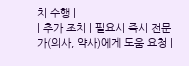치 수행 |
| 추가 조치 | 필요시 즉시 전문가(의사, 약사)에게 도움 요청 |